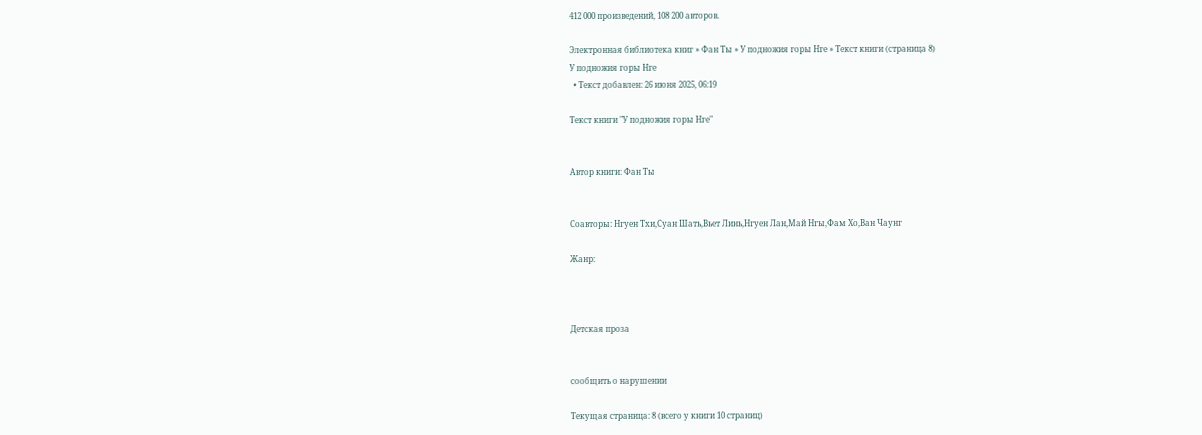412 000 произведений, 108 200 авторов.

Электронная библиотека книг » Фан Ты » У подножия горы Нге » Текст книги (страница 8)
У подножия горы Нге
  • Текст добавлен: 26 июня 2025, 06:19

Текст книги "У подножия горы Нге"


Автор книги: Фан Ты


Соавторы: Нгуен Тхи,Суан Шать,Вьет Линь,Нгуен Лан,Май Нгы,Фам Хо,Ван Чаунг

Жанр:



Детская проза


сообщить о нарушении

Текущая страница: 8 (всего у книги 10 страниц)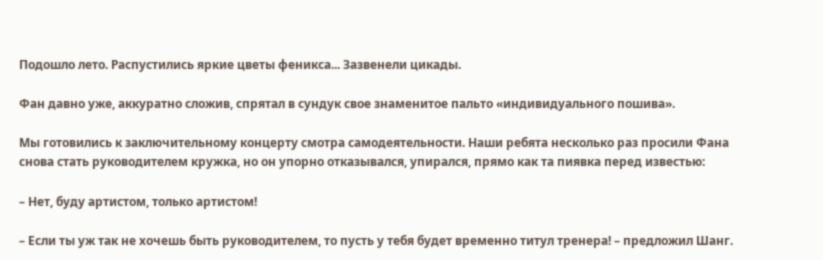Подошло лето. Распустились яркие цветы феникса... Зазвенели цикады.

Фан давно уже, аккуратно сложив, спрятал в сундук свое знаменитое пальто «индивидуального пошива».

Мы готовились к заключительному концерту смотра самодеятельности. Наши ребята несколько раз просили Фана снова стать руководителем кружка, но он упорно отказывался, упирался, прямо как та пиявка перед известью:

– Нет, буду артистом, только артистом!

– Если ты уж так не хочешь быть руководителем, то пусть у тебя будет временно титул тренера! – предложил Шанг.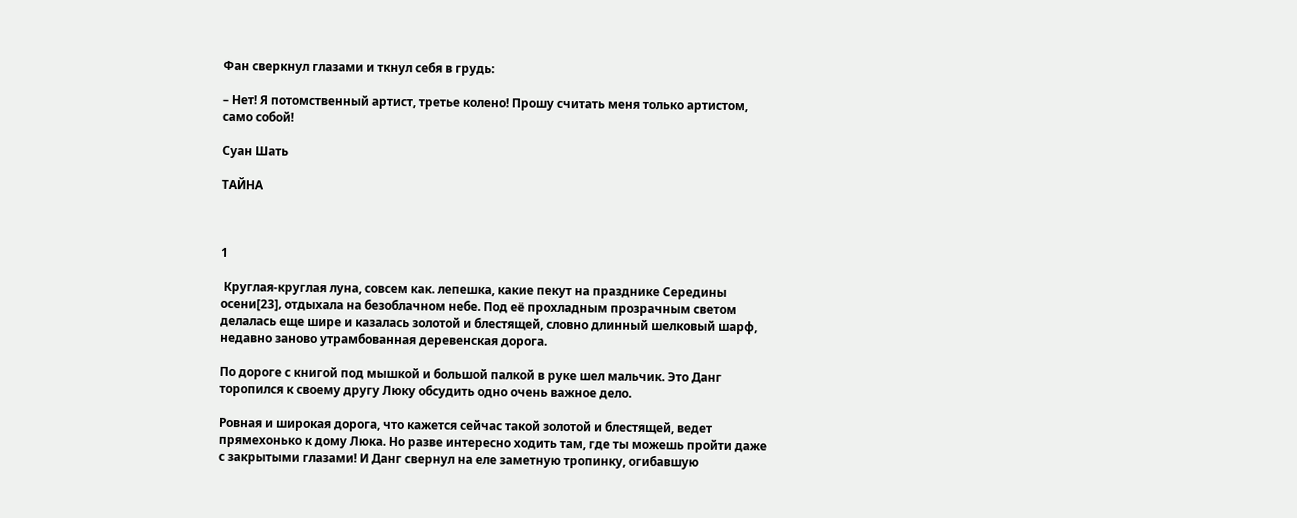Фан сверкнул глазами и ткнул себя в грудь:

– Нет! Я потомственный артист, третье колено! Прошу считать меня только артистом, само собой!

Суан Шать

ТАЙНА



1

 Круглая-круглая луна, совсем как. лепешка, какие пекут на празднике Середины осени[23]‚ отдыхала на безоблачном небе. Под её прохладным прозрачным светом делалась еще шире и казалась золотой и блестящей, словно длинный шелковый шарф, недавно заново утрамбованная деревенская дорога.

По дороге с книгой под мышкой и большой палкой в руке шел мальчик. Это Данг торопился к своему другу Люку обсудить одно очень важное дело.

Ровная и широкая дорога, что кажется сейчас такой золотой и блестящей, ведет прямехонько к дому Люка. Но разве интересно ходить там, где ты можешь пройти даже с закрытыми глазами! И Данг свернул на еле заметную тропинку, огибавшую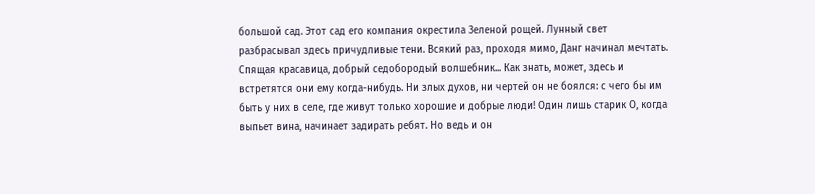большой сад. Этот сад его компания окрестила Зеленой рощей. Лунный свет разбрасывал здесь причудливые тени. Всякий раз, проходя мимо, Данг начинал мечтать. Спящая красавица, добрый седобородый волшебник... Как знать, может, здесь и встретятся они ему когда-нибудь. Ни злых духов, ни чертей он не боялся: с чего бы им быть у них в селе, где живут только хорошие и добрые люди! Один лишь старик О, когда выпьет вина, начинает задирать ребят. Но ведь и он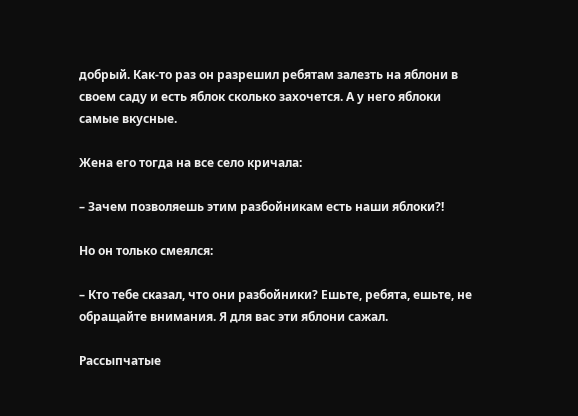добрый. Как-то раз он разрешил ребятам залезть на яблони в своем саду и есть яблок сколько захочется. А у него яблоки самые вкусные.

Жена его тогда на все село кричала:

– Зачем позволяешь этим разбойникам есть наши яблоки?!

Но он только смеялся:

– Кто тебе сказал, что они разбойники? Ешьте, ребята, ешьте, не обращайте внимания. Я для вас эти яблони сажал.

Рассыпчатые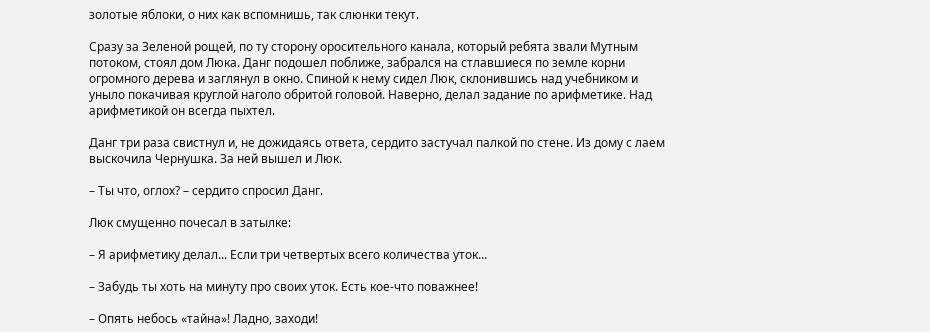золотые яблоки, о них как вспомнишь, так слюнки текут.

Сразу за Зеленой рощей, по ту сторону оросительного канала, который ребята звали Мутным потоком, стоял дом Люка. Данг подошел поближе, забрался на стлавшиеся по земле корни огромного дерева и заглянул в окно. Спиной к нему сидел Люк, склонившись над учебником и уныло покачивая круглой наголо обритой головой. Наверно, делал задание по арифметике. Над арифметикой он всегда пыхтел.

Данг три раза свистнул и, не дожидаясь ответа, сердито застучал палкой по стене. Из дому с лаем выскочила Чернушка. За ней вышел и Люк.

– Ты что, оглох? – сердито спросил Данг.

Люк смущенно почесал в затылке:

– Я арифметику делал... Если три четвертых всего количества уток...

– Забудь ты хоть на минуту про своих уток. Есть кое-что поважнее!

– Опять небось «тайна»! Ладно, заходи!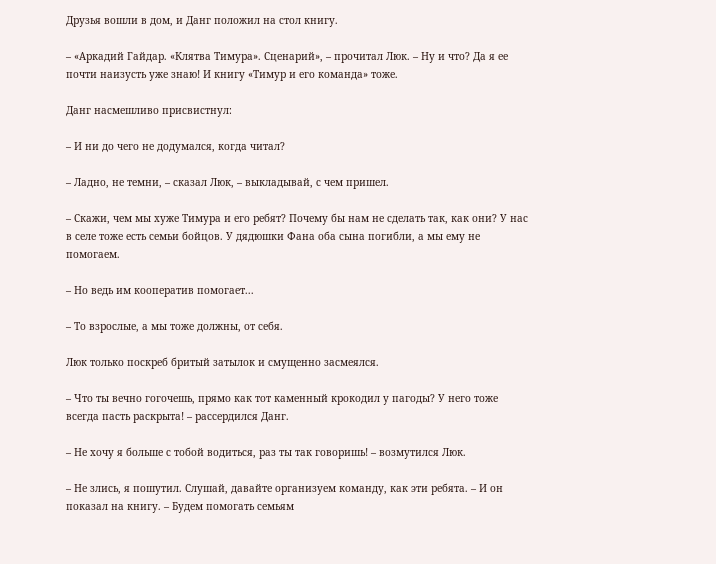Друзья вошли в дом, и Данг положил на стол книгу.

– «Аркадий Гайдар. «Клятва Тимура». Сценарий», – прочитал Люк. – Ну и что? Да я ее почти наизусть уже знаю! И книгу «Тимур и его команда» тоже.

Данг насмешливо присвистнул:

– И ни до чего не додумался, когда читал?

– Ладно, не темни, – сказал Люк, – выкладывай, с чем пришел.

– Скажи, чем мы хуже Тимура и его ребят? Почему бы нам не сделать так, как они? У нас в селе тоже есть семьи бойцов. У дядюшки Фана оба сына погибли, а мы ему не помогаем.

– Но ведь им кооператив помогает...

– То взрослые, а мы тоже должны, от себя.

Люк только поскреб бритый затылок и смущенно засмеялся.

– Что ты вечно гогочешь, прямо как тот каменный крокодил у пагоды? У него тоже всегда пасть раскрыта! – рассердился Данг.

– Не хочу я больше с тобой водиться, раз ты так говоришь! – возмутился Люк.

– Не злись, я пошутил. Слушай, давайте организуем команду, как эти ребята. – И он показал на книгу. – Будем помогать семьям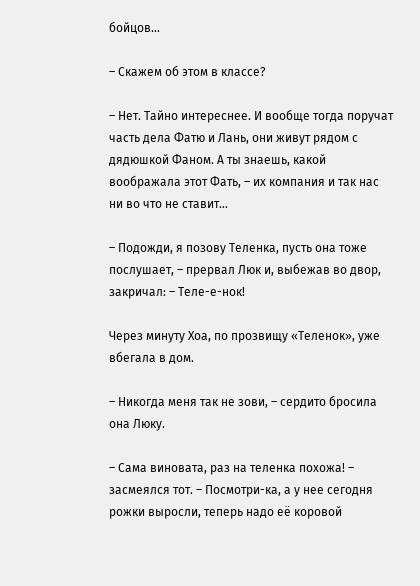бойцов...

– Скажем об этом в классе?

– Нет. Тайно интереснее. И вообще тогда поручат часть дела Фатю и Лань, они живут рядом с дядюшкой Фаном. А ты знаешь, какой воображала этот Фать, – их компания и так нас ни во что не ставит...

– Подожди, я позову Теленка, пусть она тоже послушает, – прервал Люк и, выбежав во двор, закричал: – Теле-е-нок!

Через минуту Хоа, по прозвищу «Теленок», уже вбегала в дом.

– Никогда меня так не зови, – сердито бросила она Люку.

– Сама виновата, раз на теленка похожа! – засмеялся тот. – Посмотри-ка, а у нее сегодня рожки выросли, теперь надо её коровой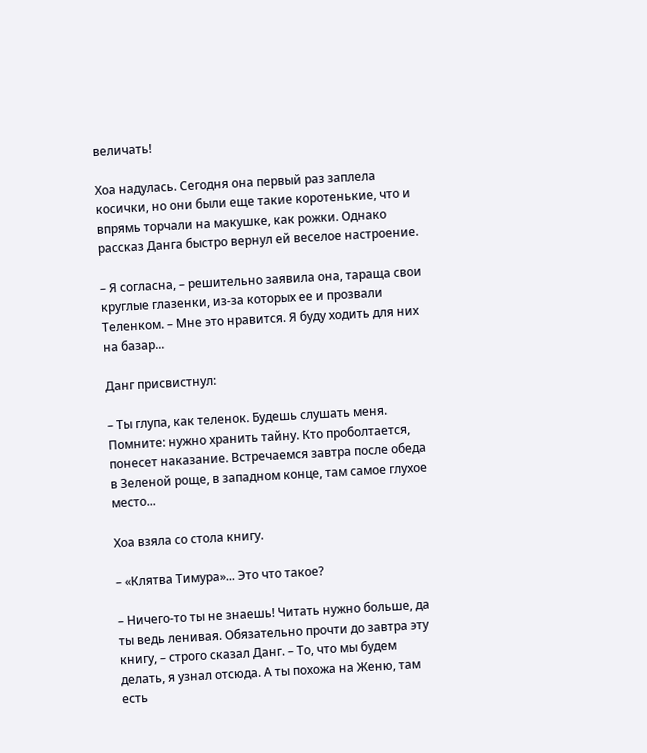величать!

Хоа надулась. Сегодня она первый раз заплела косички, но они были еще такие коротенькие, что и впрямь торчали на макушке, как рожки. Однако рассказ Данга быстро вернул ей веселое настроение.

– Я согласна, – решительно заявила она, тараща свои круглые глазенки, из-за которых ее и прозвали Теленком. – Мне это нравится. Я буду ходить для них на базар...

Данг присвистнул:

– Ты глупа, как теленок. Будешь слушать меня. Помните: нужно хранить тайну. Кто проболтается, понесет наказание. Встречаемся завтра после обеда в Зеленой роще, в западном конце, там самое глухое место...

Хоа взяла со стола книгу.

– «Клятва Тимура»... Это что такое?

– Ничего-то ты не знаешь! Читать нужно больше, да ты ведь ленивая. Обязательно прочти до завтра эту книгу, – строго сказал Данг. – То, что мы будем делать, я узнал отсюда. А ты похожа на Женю, там есть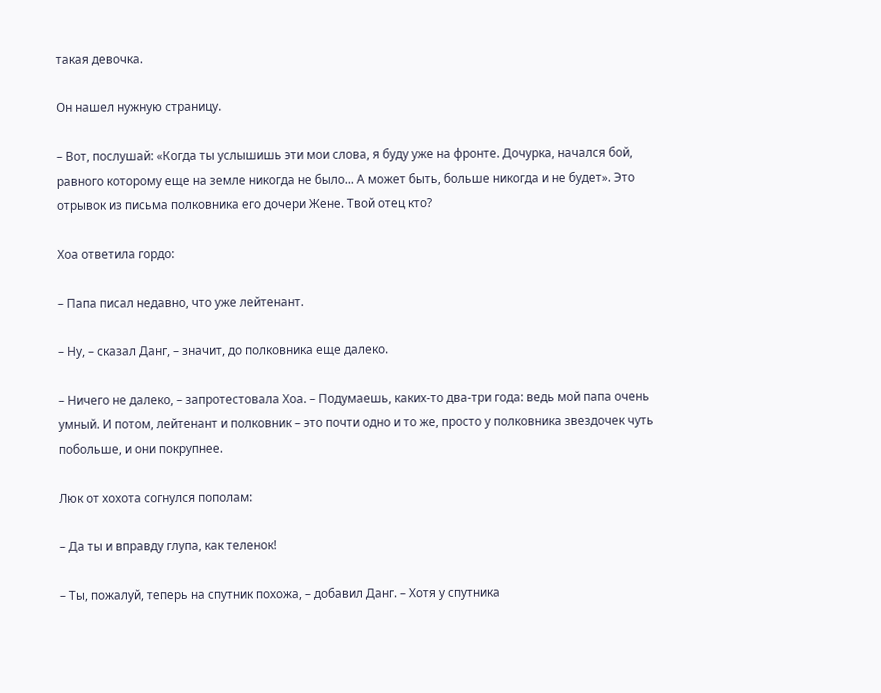такая девочка.

Он нашел нужную страницу.

– Вот, послушай: «Когда ты услышишь эти мои слова, я буду уже на фронте. Дочурка, начался бой, равного которому еще на земле никогда не было... А может быть, больше никогда и не будет». Это отрывок из письма полковника его дочери Жене. Твой отец кто?

Хоа ответила гордо:

– Папа писал недавно, что уже лейтенант.

– Ну, – сказал Данг, – значит, до полковника еще далеко.

– Ничего не далеко, – запротестовала Хоа. – Подумаешь, каких-то два-три года: ведь мой папа очень умный. И потом, лейтенант и полковник – это почти одно и то же, просто у полковника звездочек чуть побольше, и они покрупнее.

Люк от хохота согнулся пополам:

– Да ты и вправду глупа, как теленок!

– Ты, пожалуй, теперь на спутник похожа, – добавил Данг. – Хотя у спутника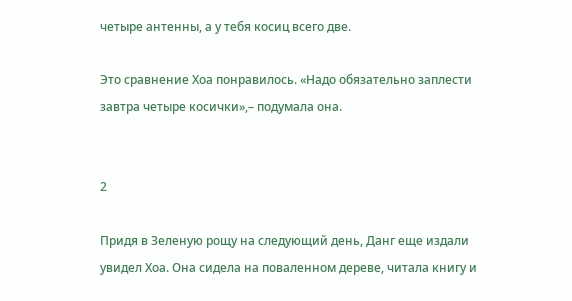четыре антенны, а у тебя косиц всего две.

Это сравнение Хоа понравилось. «Надо обязательно заплести завтра четыре косички»,– подумала она.


2

Придя в Зеленую рощу на следующий день, Данг еще издали увидел Хоа. Она сидела на поваленном дереве, читала книгу и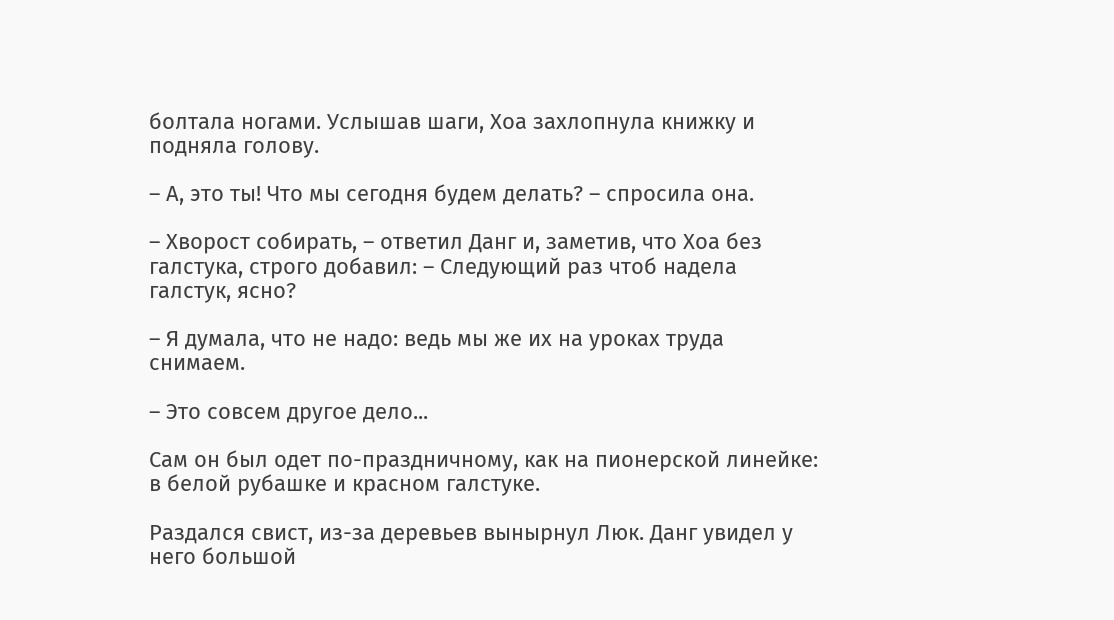болтала ногами. Услышав шаги, Хоа захлопнула книжку и подняла голову.

– А, это ты! Что мы сегодня будем делать? – спросила она.

– Хворост собирать, – ответил Данг и, заметив, что Хоа без галстука, строго добавил: – Следующий раз чтоб надела галстук, ясно?

– Я думала, что не надо: ведь мы же их на уроках труда снимаем.

– Это совсем другое дело...

Сам он был одет по-праздничному, как на пионерской линейке: в белой рубашке и красном галстуке.

Раздался свист, из-за деревьев вынырнул Люк. Данг увидел у него большой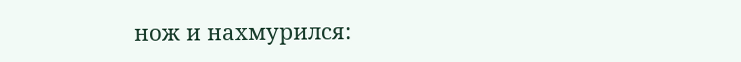нож и нахмурился: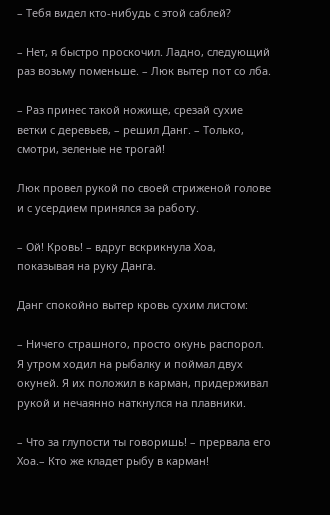– Тебя видел кто-нибудь с этой саблей?

– Нет, я быстро проскочил. Ладно, следующий раз возьму поменьше. – Люк вытер пот со лба.

– Раз принес такой ножище, срезай сухие ветки с деревьев, – решил Данг. – Только, смотри, зеленые не трогай!

Люк провел рукой по своей стриженой голове и с усердием принялся за работу.

– Ой! Кровь! – вдруг вскрикнула Хоа, показывая на руку Данга.

Данг спокойно вытер кровь сухим листом:

– Ничего страшного, просто окунь распорол. Я утром ходил на рыбалку и поймал двух окуней. Я их положил в карман, придерживал рукой и нечаянно наткнулся на плавники.

– Что за глупости ты говоришь! – прервала его Хоа.– Кто же кладет рыбу в карман!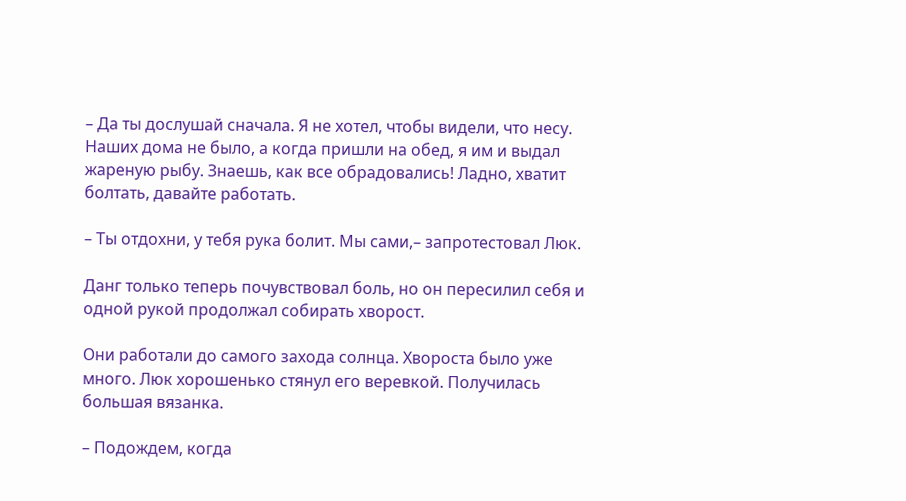– Да ты дослушай сначала. Я не хотел, чтобы видели, что несу. Наших дома не было, а когда пришли на обед, я им и выдал жареную рыбу. Знаешь, как все обрадовались! Ладно, хватит болтать, давайте работать.

– Ты отдохни, у тебя рука болит. Мы сами,– запротестовал Люк.

Данг только теперь почувствовал боль, но он пересилил себя и одной рукой продолжал собирать хворост.

Они работали до самого захода солнца. Хвороста было уже много. Люк хорошенько стянул его веревкой. Получилась большая вязанка.

– Подождем, когда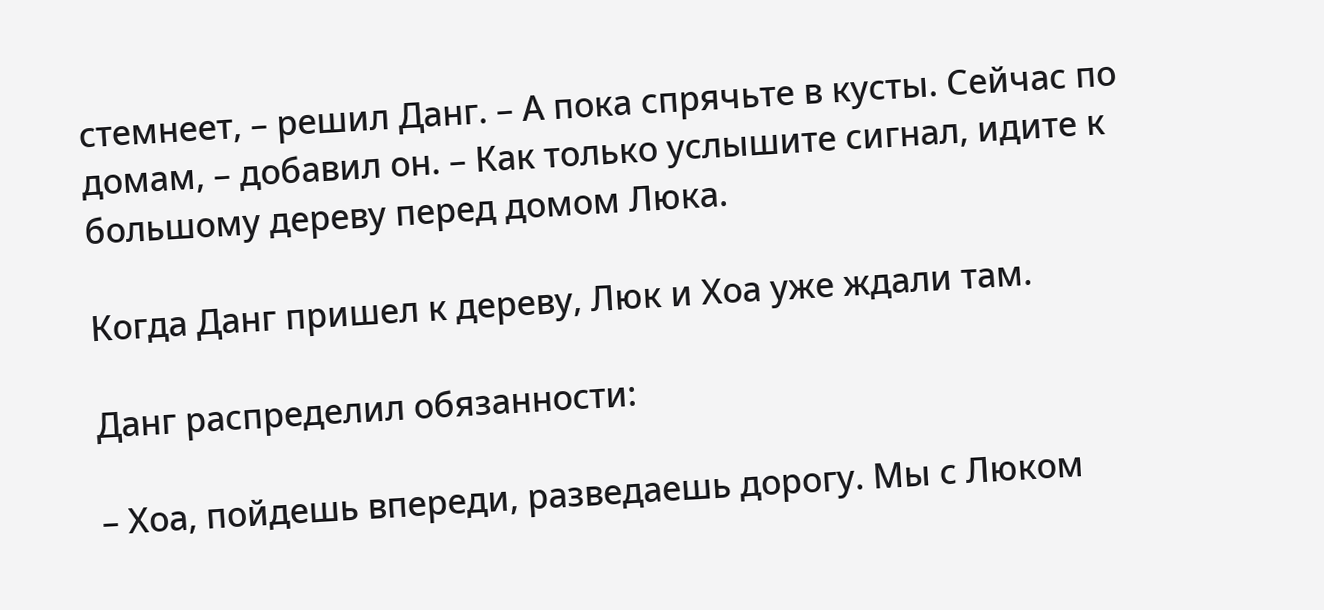стемнеет, – решил Данг. – А пока спрячьте в кусты. Сейчас по домам, – добавил он. – Как только услышите сигнал, идите к большому дереву перед домом Люка.

Когда Данг пришел к дереву, Люк и Хоа уже ждали там.

Данг распределил обязанности:

– Хоа, пойдешь впереди, разведаешь дорогу. Мы с Люком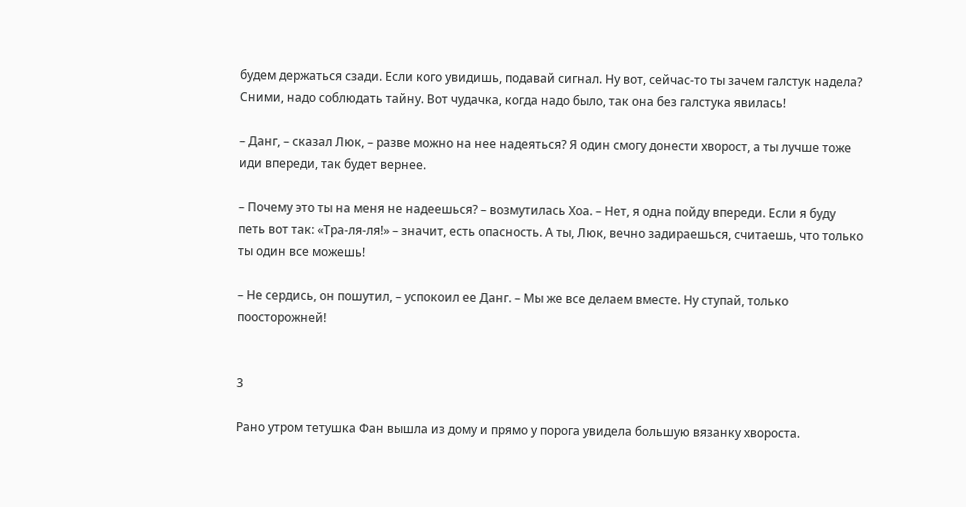будем держаться сзади. Если кого увидишь, подавай сигнал. Ну вот, сейчас-то ты зачем галстук надела? Сними, надо соблюдать тайну. Вот чудачка, когда надо было, так она без галстука явилась!

– Данг, – сказал Люк, – разве можно на нее надеяться? Я один смогу донести хворост, а ты лучше тоже иди впереди, так будет вернее.

– Почему это ты на меня не надеешься? – возмутилась Хоа. – Нет, я одна пойду впереди. Если я буду петь вот так: «Тра-ля-ля!» – значит, есть опасность. А ты, Люк, вечно задираешься, считаешь, что только ты один все можешь!

– Не сердись, он пошутил, – успокоил ее Данг. – Мы же все делаем вместе. Ну ступай, только поосторожней!


3

Рано утром тетушка Фан вышла из дому и прямо у порога увидела большую вязанку хвороста.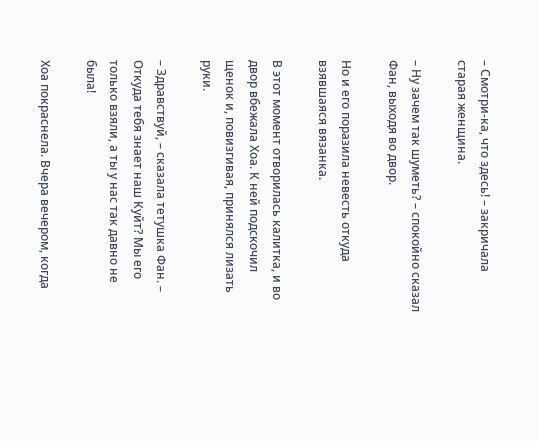– Смотри-ка, что здесь! – закричала старая женщина.

– Ну зачем так шуметь? – спокойно сказал Фан, выходя во двор.

Но и его поразила невесть откуда взявшаяся вязанка.

В этот момент отворилась калитка, и во двор вбежала Хоа. К ней подскочил щенок и, повизгивая, принялся лизать руки.

– Здравствуй, – сказала тетушка Фан. – Откуда тебя знает наш Куйт? Мы его только взяли, а ты у нас так давно не была!

Хоа покраснела. Вчера вечером, когда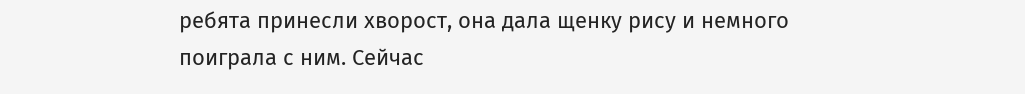ребята принесли хворост, она дала щенку рису и немного поиграла с ним. Сейчас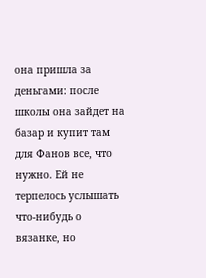она пришла за деньгами: после школы она зайдет на базар и купит там для Фанов все, что нужно. Ей не терпелось услышать что-нибудь о вязанке, но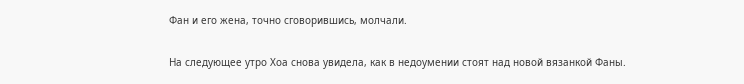Фан и его жена, точно сговорившись, молчали.

На следующее утро Хоа снова увидела, как в недоумении стоят над новой вязанкой Фаны.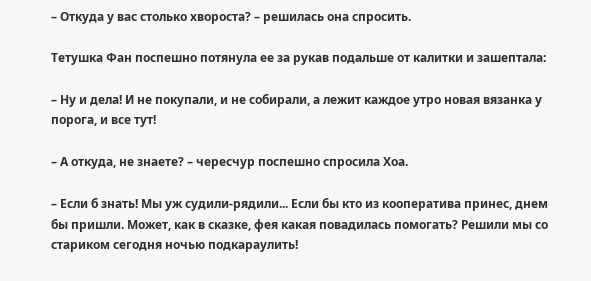– Откуда у вас столько хвороста? – решилась она спросить.

Тетушка Фан поспешно потянула ее за рукав подальше от калитки и зашептала:

– Ну и дела! И не покупали, и не собирали, а лежит каждое утро новая вязанка у порога, и все тут!

– А откуда, не знаете? – чересчур поспешно спросила Хоа.

– Если б знать! Мы уж судили-рядили... Если бы кто из кооператива принес, днем бы пришли. Может, как в сказке, фея какая повадилась помогать? Решили мы со стариком сегодня ночью подкараулить!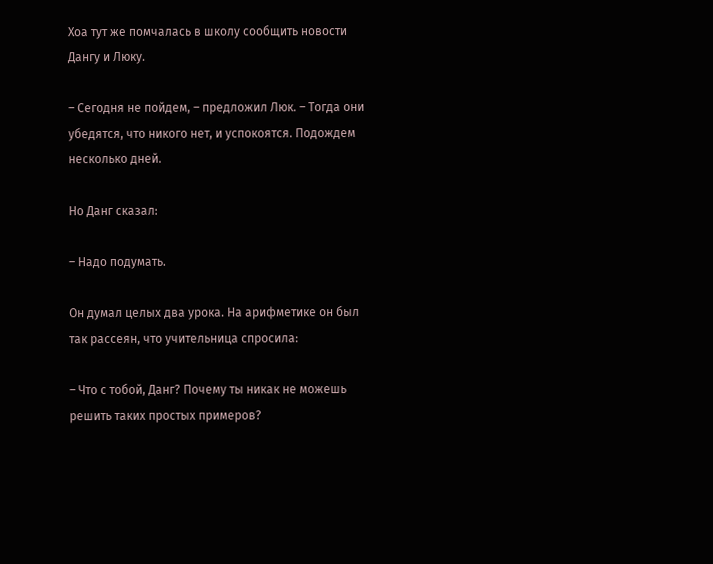Хоа тут же помчалась в школу сообщить новости Дангу и Люку.

– Сегодня не пойдем, – предложил Люк. – Тогда они убедятся, что никого нет, и успокоятся. Подождем несколько дней.

Но Данг сказал:

– Надо подумать.

Он думал целых два урока. На арифметике он был так рассеян, что учительница спросила:

– Что с тобой, Данг? Почему ты никак не можешь решить таких простых примеров?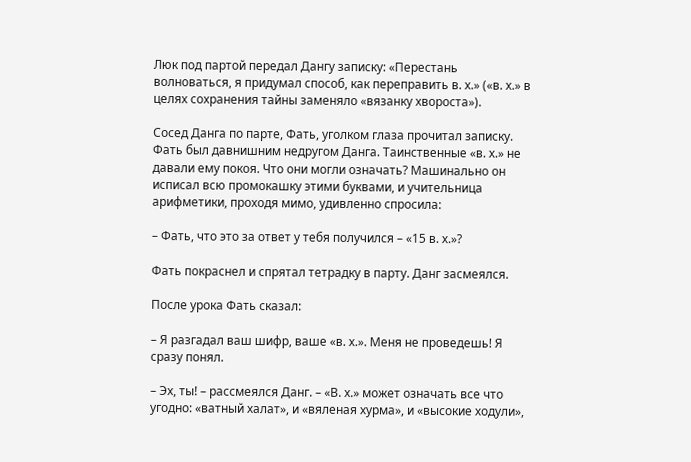Люк под партой передал Дангу записку: «Перестань волноваться, я придумал способ, как переправить в. х.» («в. х.» в целях сохранения тайны заменяло «вязанку хвороста»).

Сосед Данга по парте, Фать, уголком глаза прочитал записку. Фать был давнишним недругом Данга. Таинственные «в. х.» не давали ему покоя. Что они могли означать? Машинально он исписал всю промокашку этими буквами, и учительница арифметики, проходя мимо, удивленно спросила:

– Фать, что это за ответ у тебя получился – «15 в. х.»?

Фать покраснел и спрятал тетрадку в парту. Данг засмеялся.

После урока Фать сказал:

– Я разгадал ваш шифр, ваше «в. х.». Меня не проведешь! Я сразу понял.

– Эх, ты! – рассмеялся Данг. – «В. х.» может означать все что угодно: «ватный халат», и «вяленая хурма», и «высокие ходули»,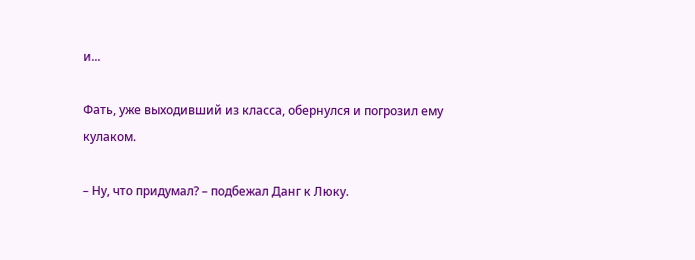и...

Фать, уже выходивший из класса, обернулся и погрозил ему кулаком.

– Ну, что придумал? – подбежал Данг к Люку.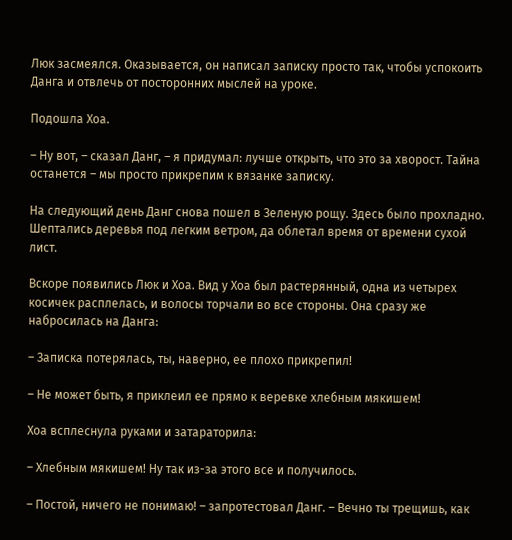Люк засмеялся. Оказывается, он написал записку просто так, чтобы успокоить Данга и отвлечь от посторонних мыслей на уроке.

Подошла Хоа.

– Ну вот, – сказал Данг, – я придумал: лучше открыть, что это за хворост. Тайна останется – мы просто прикрепим к вязанке записку.

На следующий день Данг снова пошел в Зеленую рощу. Здесь было прохладно. Шептались деревья под легким ветром, да облетал время от времени сухой лист.

Вскоре появились Люк и Хоа. Вид у Хоа был растерянный, одна из четырех косичек расплелась, и волосы торчали во все стороны. Она сразу же набросилась на Данга:

– Записка потерялась, ты, наверно, ее плохо прикрепил!

– Не может быть, я приклеил ее прямо к веревке хлебным мякишем!

Хоа всплеснула руками и затараторила:

– Хлебным мякишем! Ну так из-за этого все и получилось.

– Постой, ничего не понимаю! – запротестовал Данг. – Вечно ты трещишь, как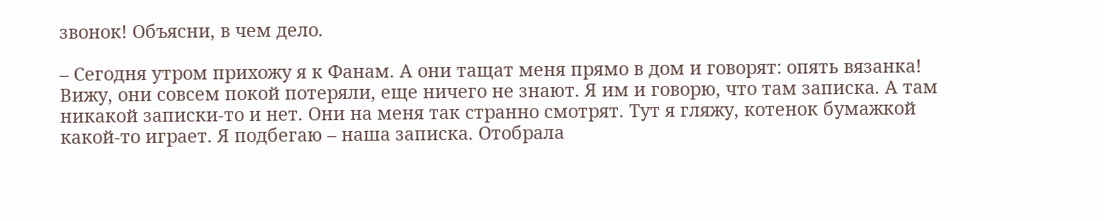звонок! Объясни, в чем дело.

– Сегодня утром прихожу я к Фанам. А они тащат меня прямо в дом и говорят: опять вязанка! Вижу, они совсем покой потеряли, еще ничего не знают. Я им и говорю, что там записка. А там никакой записки-то и нет. Они на меня так странно смотрят. Тут я гляжу, котенок бумажкой какой-то играет. Я подбегаю – наша записка. Отобрала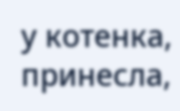у котенка, принесла,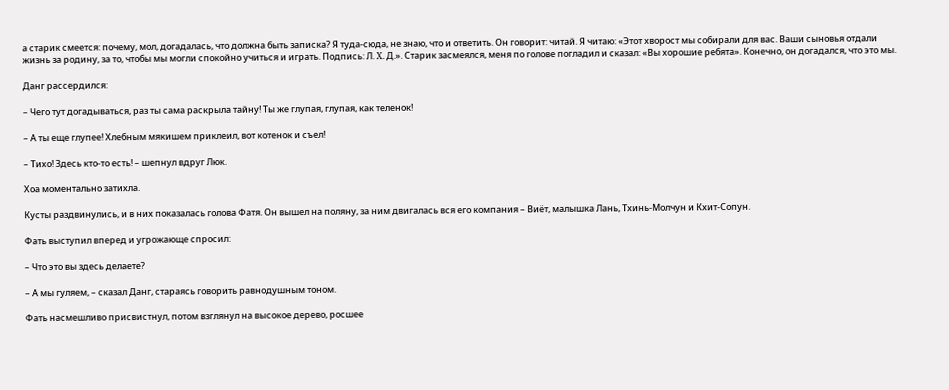а старик смеется: почему, мол, догадалась, что должна быть записка? Я туда-сюда, не знаю, что и ответить. Он говорит: читай. Я читаю: «Этот хворост мы собирали для вас. Ваши сыновья отдали жизнь за родину, за то, чтобы мы могли спокойно учиться и играть. Подпись: Л. X. Д.». Старик засмеялся, меня по голове погладил и сказал: «Вы хорошие ребята». Конечно, он догадался, что это мы.

Данг рассердился:

– Чего тут догадываться, раз ты сама раскрыла тайну! Ты же глупая, глупая, как теленок!

– А ты еще глупее! Хлебным мякишем приклеил, вот котенок и съел!

– Тихо! Здесь кто-то есть! – шепнул вдруг Люк.

Хоа моментально затихла.

Кусты раздвинулись, и в них показалась голова Фатя. Он вышел на поляну, за ним двигалась вся его компания – Виёт, малышка Лань, Тхинь-Молчун и Кхит-Сопун.

Фать выступил вперед и угрожающе спросил:

– Что это вы здесь делаете?

– А мы гуляем, – сказал Данг, стараясь говорить равнодушным тоном.

Фать насмешливо присвистнул, потом взглянул на высокое дерево, росшее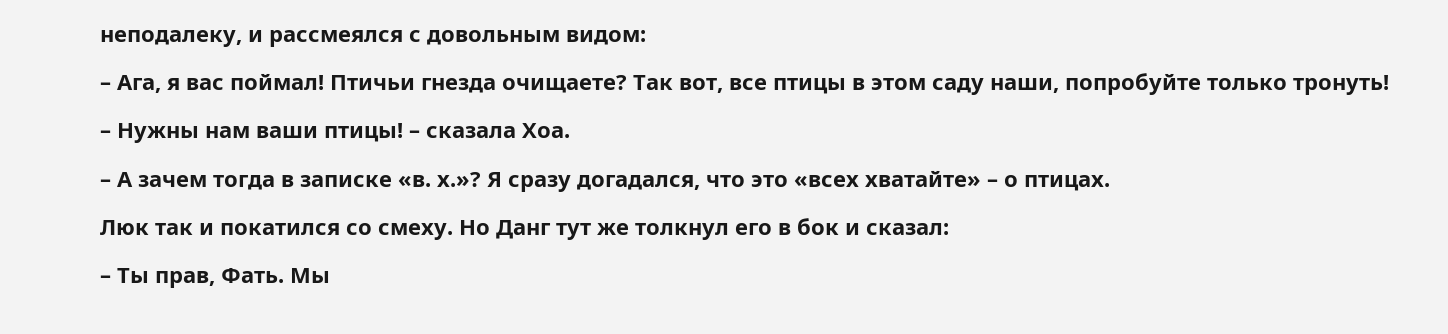неподалеку, и рассмеялся с довольным видом:

– Ага, я вас поймал! Птичьи гнезда очищаете? Так вот, все птицы в этом саду наши, попробуйте только тронуть!

– Нужны нам ваши птицы! – сказала Хоа.

– А зачем тогда в записке «в. х.»? Я сразу догадался, что это «всех хватайте» – о птицах.

Люк так и покатился со смеху. Но Данг тут же толкнул его в бок и сказал:

– Ты прав, Фать. Мы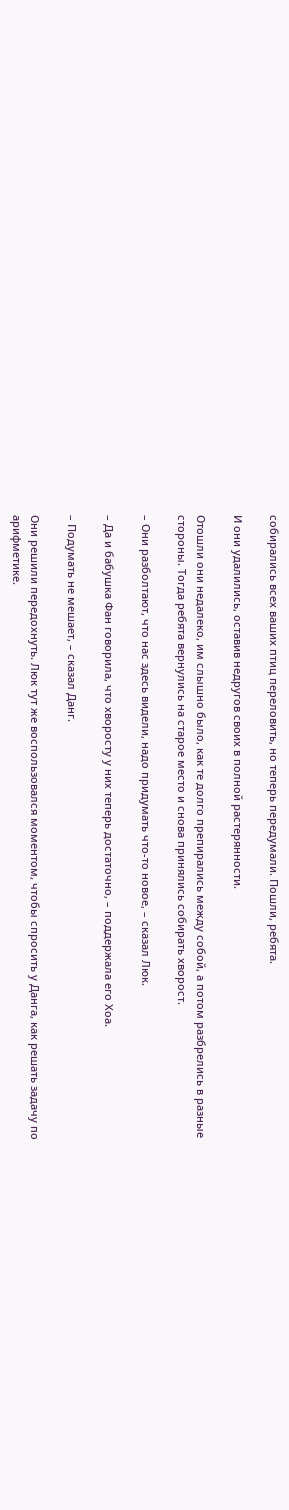собирались всех ваших птиц переловить, но теперь передумали. Пошли, ребята.

И они удалились, оставив недругов своих в полной растерянности.

Отошли они недалеко, им слышно было, как те долго препирались между собой, а потом разбрелись в разные стороны. Тогда ребята вернулись на старое место и снова принялись собирать хворост.

– Они разболтают, что нас здесь видели, надо придумать что-то новое, – сказал Люк.

– Да и бабушка Фан говорила, что хворосту у них теперь достаточно, – поддержала его Хоа.

– Подумать не мешает, – сказал Данг.

Они решили передохнуть. Люк тут же воспользовался моментом, чтобы спросить у Данга, как решать задачу по арифметике.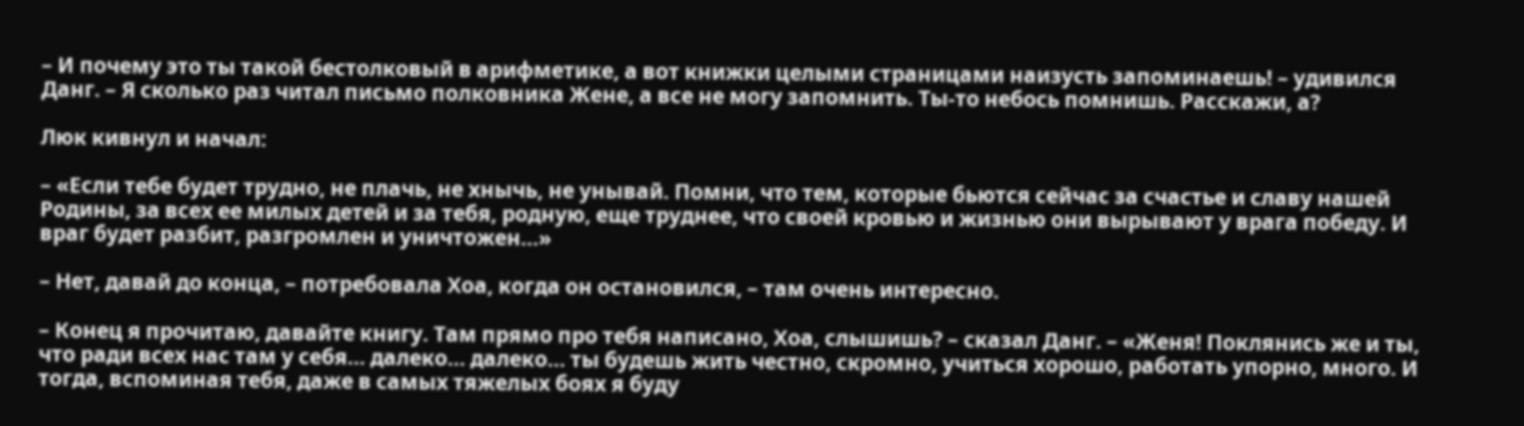– И почему это ты такой бестолковый в арифметике, а вот книжки целыми страницами наизусть запоминаешь! – удивился Данг. – Я сколько раз читал письмо полковника Жене, а все не могу запомнить. Ты-то небось помнишь. Расскажи, а?

Люк кивнул и начал:

– «Если тебе будет трудно, не плачь, не хнычь, не унывай. Помни, что тем, которые бьются сейчас за счастье и славу нашей Родины, за всех ее милых детей и за тебя, родную, еще труднее, что своей кровью и жизнью они вырывают у врага победу. И враг будет разбит, разгромлен и уничтожен...»

– Нет, давай до конца, – потребовала Хоа, когда он остановился, – там очень интересно.

– Конец я прочитаю, давайте книгу. Там прямо про тебя написано, Хоа, слышишь? – сказал Данг. – «Женя! Поклянись же и ты, что ради всех нас там у себя... далеко... далеко... ты будешь жить честно, скромно, учиться хорошо, работать упорно, много. И тогда, вспоминая тебя, даже в самых тяжелых боях я буду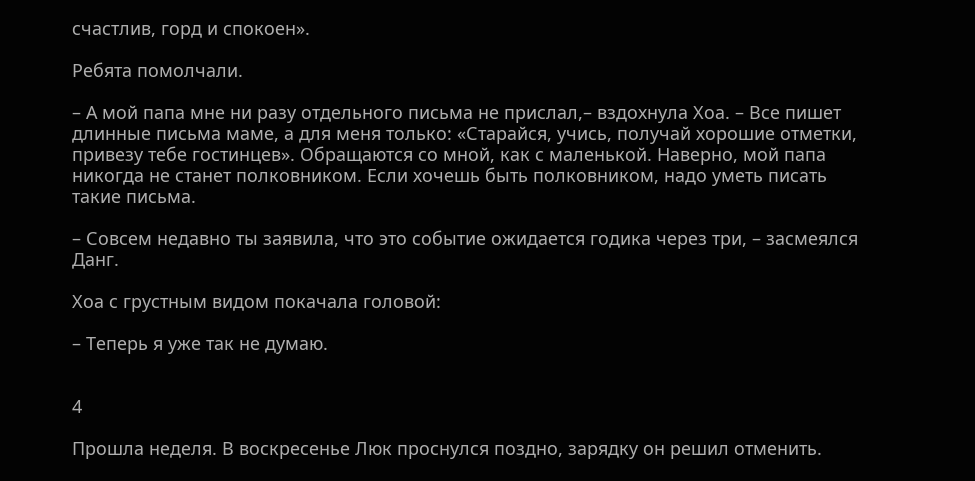счастлив, горд и спокоен».

Ребята помолчали.

– А мой папа мне ни разу отдельного письма не прислал,– вздохнула Хоа. – Все пишет длинные письма маме, а для меня только: «Старайся, учись, получай хорошие отметки, привезу тебе гостинцев». Обращаются со мной, как с маленькой. Наверно, мой папа никогда не станет полковником. Если хочешь быть полковником, надо уметь писать такие письма.

– Совсем недавно ты заявила, что это событие ожидается годика через три, – засмеялся Данг.

Хоа с грустным видом покачала головой:

– Теперь я уже так не думаю.


4

Прошла неделя. В воскресенье Люк проснулся поздно, зарядку он решил отменить.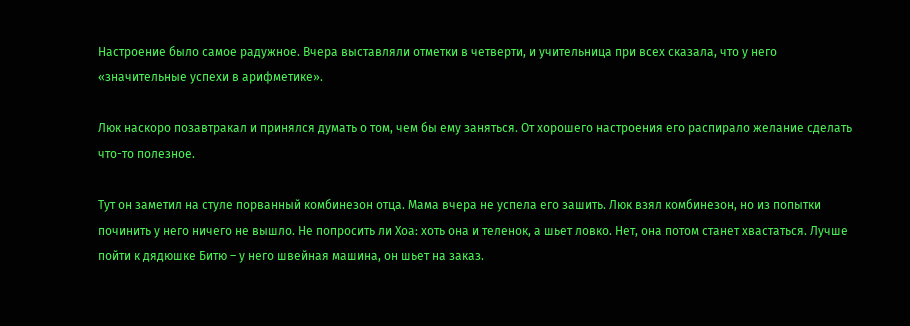Настроение было самое радужное. Вчера выставляли отметки в четверти, и учительница при всех сказала, что у него «значительные успехи в арифметике».

Люк наскоро позавтракал и принялся думать о том, чем бы ему заняться. От хорошего настроения его распирало желание сделать что-то полезное.

Тут он заметил на стуле порванный комбинезон отца. Мама вчера не успела его зашить. Люк взял комбинезон, но из попытки починить у него ничего не вышло. Не попросить ли Хоа: хоть она и теленок, а шьет ловко. Нет, она потом станет хвастаться. Лучше пойти к дядюшке Битю – у него швейная машина, он шьет на заказ.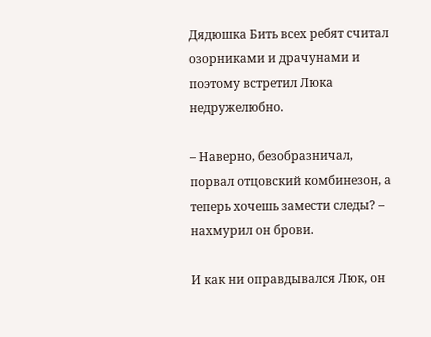Дядюшка Бить всех ребят считал озорниками и драчунами и поэтому встретил Люка недружелюбно.

– Наверно, безобразничал, порвал отцовский комбинезон, а теперь хочешь замести следы? – нахмурил он брови.

И как ни оправдывался Люк, он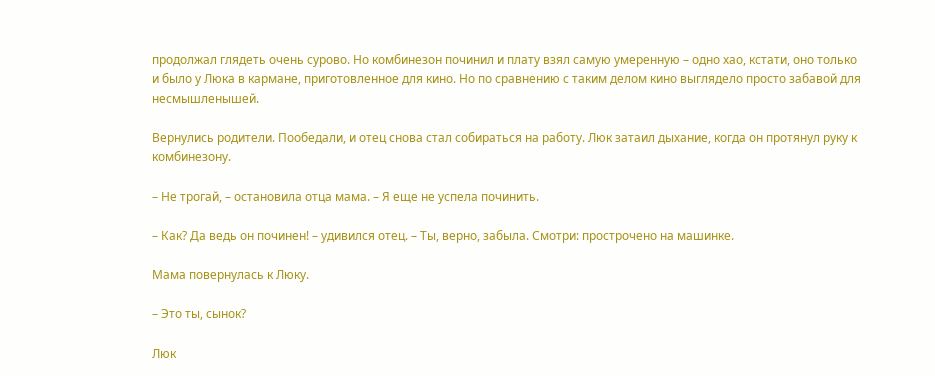продолжал глядеть очень сурово. Но комбинезон починил и плату взял самую умеренную – одно хао, кстати, оно только и было у Люка в кармане, приготовленное для кино. Но по сравнению с таким делом кино выглядело просто забавой для несмышленышей.

Вернулись родители. Пообедали, и отец снова стал собираться на работу. Люк затаил дыхание, когда он протянул руку к комбинезону.

– Не трогай, – остановила отца мама. – Я еще не успела починить.

– Как? Да ведь он починен! – удивился отец. – Ты, верно, забыла. Смотри: прострочено на машинке.

Мама повернулась к Люку.

– Это ты, сынок?

Люк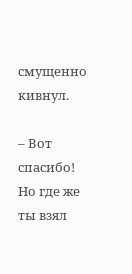смущенно кивнул.

– Вот спасибо! Но где же ты взял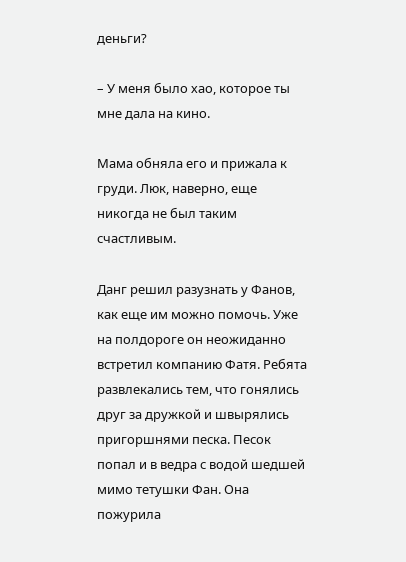деньги?

– У меня было хао, которое ты мне дала на кино.

Мама обняла его и прижала к груди. Люк, наверно, еще никогда не был таким счастливым.

Данг решил разузнать у Фанов, как еще им можно помочь. Уже на полдороге он неожиданно встретил компанию Фатя. Ребята развлекались тем, что гонялись друг за дружкой и швырялись пригоршнями песка. Песок попал и в ведра с водой шедшей мимо тетушки Фан. Она пожурила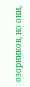озорников, но они,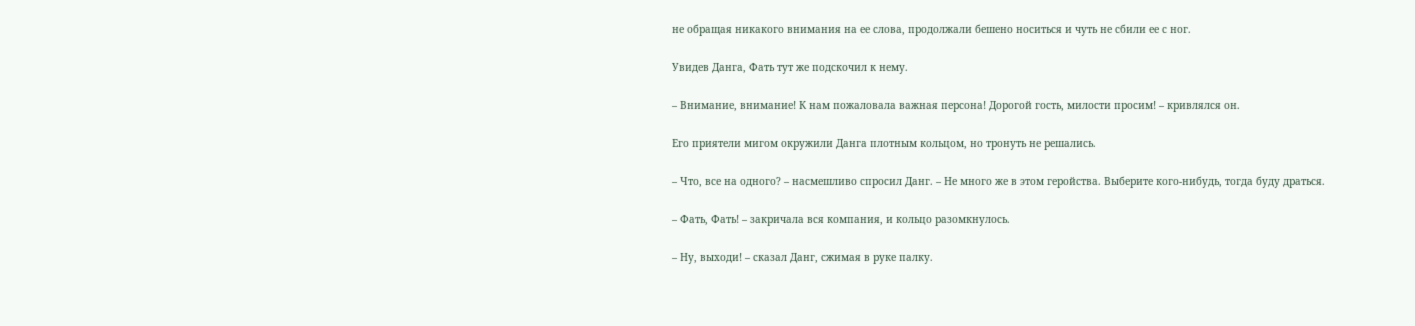не обращая никакого внимания на ее слова, продолжали бешено носиться и чуть не сбили ее с ног.

Увидев Данга, Фать тут же подскочил к нему.

– Внимание, внимание! К нам пожаловала важная персона! Дорогой гость, милости просим! – кривлялся он.

Его приятели мигом окружили Данга плотным кольцом, но тронуть не решались.

– Что, все на одного? – насмешливо спросил Данг. – Не много же в этом геройства. Выберите кого-нибудь, тогда буду драться.

– Фать, Фать! – закричала вся компания, и кольцо разомкнулось.

– Ну, выходи! – сказал Данг, сжимая в руке палку.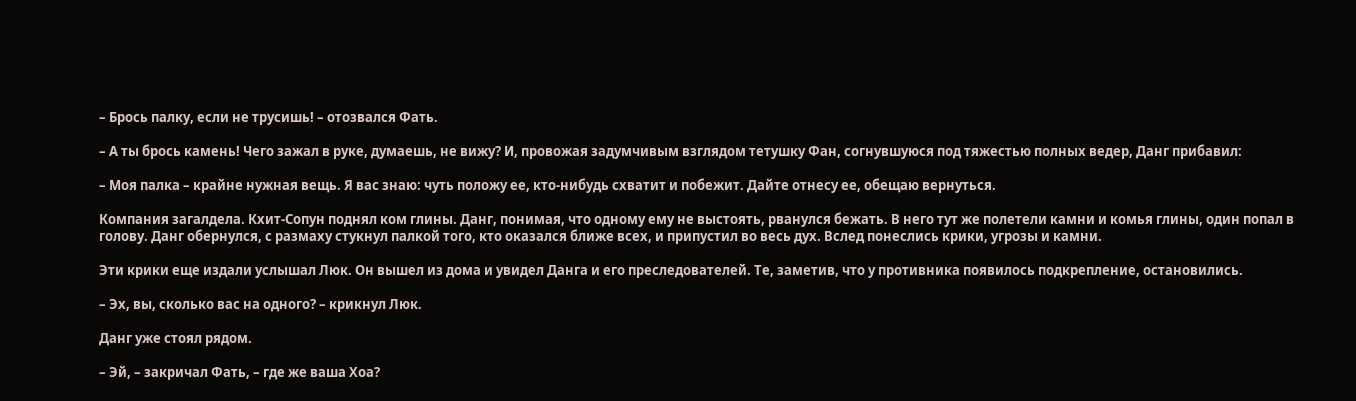– Брось палку, если не трусишь! – отозвался Фать.

– А ты брось камень! Чего зажал в руке, думаешь, не вижу? И, провожая задумчивым взглядом тетушку Фан, согнувшуюся под тяжестью полных ведер, Данг прибавил:

– Моя палка – крайне нужная вещь. Я вас знаю: чуть положу ее, кто-нибудь схватит и побежит. Дайте отнесу ее, обещаю вернуться.

Компания загалдела. Кхит-Сопун поднял ком глины. Данг, понимая, что одному ему не выстоять, рванулся бежать. В него тут же полетели камни и комья глины, один попал в голову. Данг обернулся, с размаху стукнул палкой того, кто оказался ближе всех, и припустил во весь дух. Вслед понеслись крики, угрозы и камни.

Эти крики еще издали услышал Люк. Он вышел из дома и увидел Данга и его преследователей. Те, заметив, что у противника появилось подкрепление, остановились.

– Эх, вы, сколько вас на одного? – крикнул Люк.

Данг уже стоял рядом.

– Эй, – закричал Фать, – где же ваша Хоа?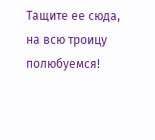Тащите ее сюда, на всю троицу полюбуемся!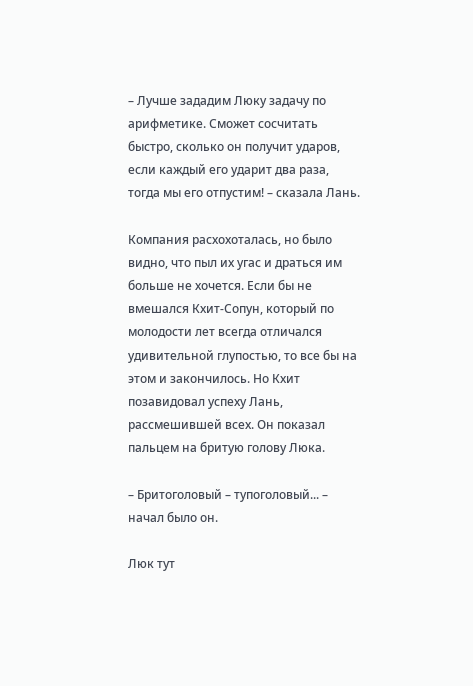– Лучше зададим Люку задачу по арифметике. Сможет сосчитать быстро, сколько он получит ударов, если каждый его ударит два раза, тогда мы его отпустим! – сказала Лань.

Компания расхохоталась, но было видно, что пыл их угас и драться им больше не хочется. Если бы не вмешался Кхит-Сопун, который по молодости лет всегда отличался удивительной глупостью, то все бы на этом и закончилось. Но Кхит позавидовал успеху Лань, рассмешившей всех. Он показал пальцем на бритую голову Люка.

– Бритоголовый – тупоголовый... – начал было он.

Люк тут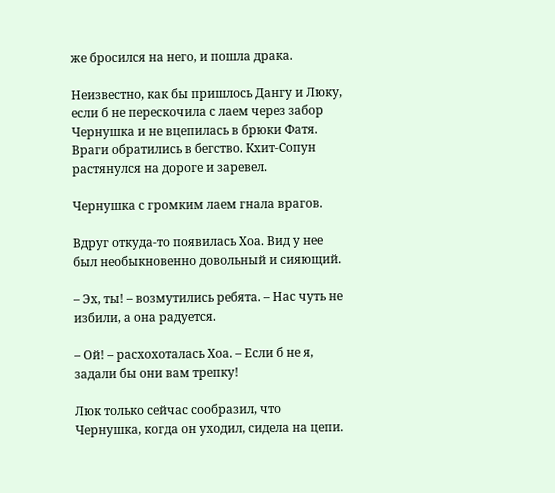же бросился на него, и пошла драка.

Неизвестно, как бы пришлось Дангу и Люку, если б не перескочила с лаем через забор Чернушка и не вцепилась в брюки Фатя. Враги обратились в бегство. Кхит-Сопун растянулся на дороге и заревел.

Чернушка с громким лаем гнала врагов.

Вдруг откуда-то появилась Хоа. Вид у нее был необыкновенно довольный и сияющий.

– Эх, ты! – возмутились ребята. – Нас чуть не избили, а она радуется.

– Ой! – расхохоталась Хоа. – Если б не я, задали бы они вам трепку!

Люк только сейчас сообразил, что Чернушка, когда он уходил, сидела на цепи.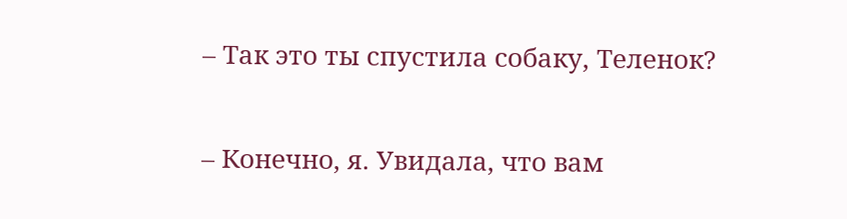– Так это ты спустила собаку, Теленок?

– Конечно, я. Увидала, что вам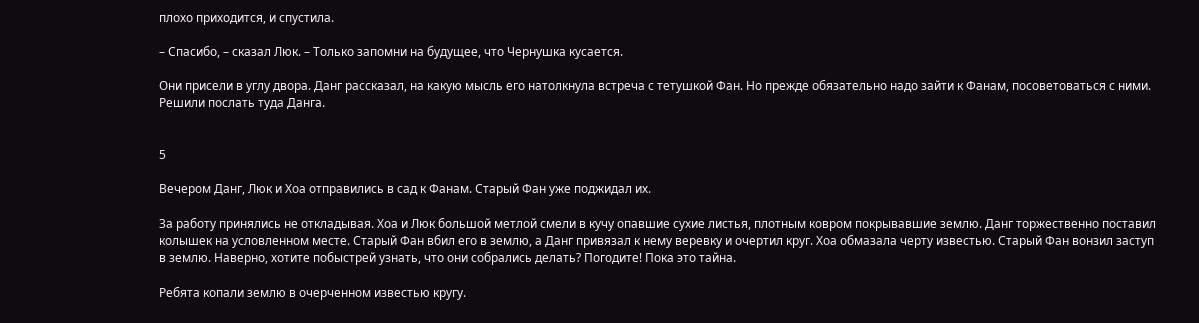плохо приходится, и спустила.

– Спасибо, – сказал Люк. – Только запомни на будущее, что Чернушка кусается.

Они присели в углу двора. Данг рассказал, на какую мысль его натолкнула встреча с тетушкой Фан. Но прежде обязательно надо зайти к Фанам, посоветоваться с ними. Решили послать туда Данга.


5

Вечером Данг, Люк и Хоа отправились в сад к Фанам. Старый Фан уже поджидал их.

За работу принялись не откладывая. Хоа и Люк большой метлой смели в кучу опавшие сухие листья, плотным ковром покрывавшие землю. Данг торжественно поставил колышек на условленном месте. Старый Фан вбил его в землю, а Данг привязал к нему веревку и очертил круг. Хоа обмазала черту известью. Старый Фан вонзил заступ в землю. Наверно, хотите побыстрей узнать, что они собрались делать? Погодите! Пока это тайна.

Ребята копали землю в очерченном известью кругу.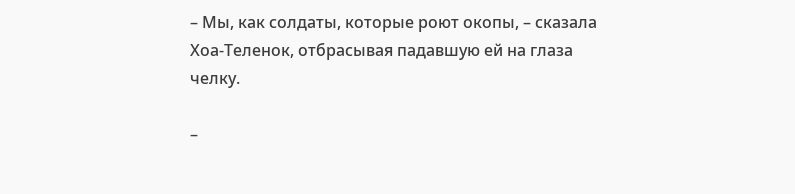– Мы, как солдаты, которые роют окопы, – сказала Хоа-Теленок, отбрасывая падавшую ей на глаза челку.

–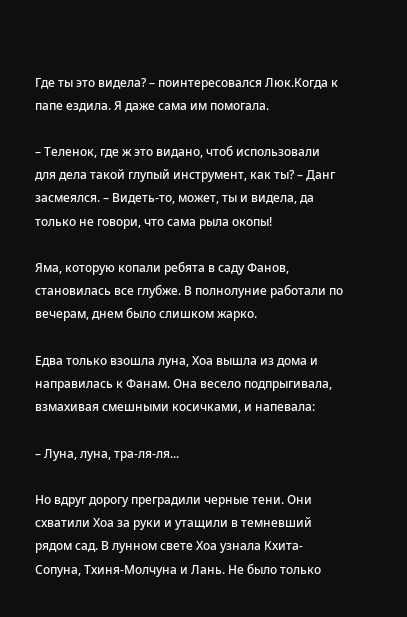Где ты это видела? – поинтересовался Люк.Когда к папе ездила. Я даже сама им помогала.

– Теленок, где ж это видано, чтоб использовали для дела такой глупый инструмент, как ты? – Данг засмеялся. – Видеть-то, может, ты и видела, да только не говори, что сама рыла окопы!

Яма, которую копали ребята в саду Фанов, становилась все глубже. В полнолуние работали по вечерам, днем было слишком жарко.

Едва только взошла луна, Хоа вышла из дома и направилась к Фанам. Она весело подпрыгивала, взмахивая смешными косичками, и напевала:

– Луна, луна, тра-ля-ля...

Но вдруг дорогу преградили черные тени. Они схватили Хоа за руки и утащили в темневший рядом сад. В лунном свете Хоа узнала Кхита-Сопуна, Тхиня-Молчуна и Лань. Не было только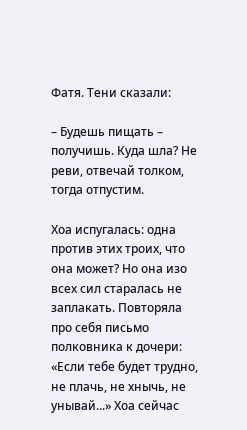Фатя. Тени сказали:

– Будешь пищать – получишь. Куда шла? Не реви, отвечай толком, тогда отпустим.

Хоа испугалась: одна против этих троих, что она может? Но она изо всех сил старалась не заплакать. Повторяла про себя письмо полковника к дочери: «Если тебе будет трудно, не плачь, не хнычь, не унывай...» Хоа сейчас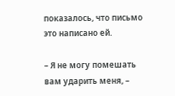показалось, что письмо это написано ей.

– Я не могу помешать вам ударить меня, –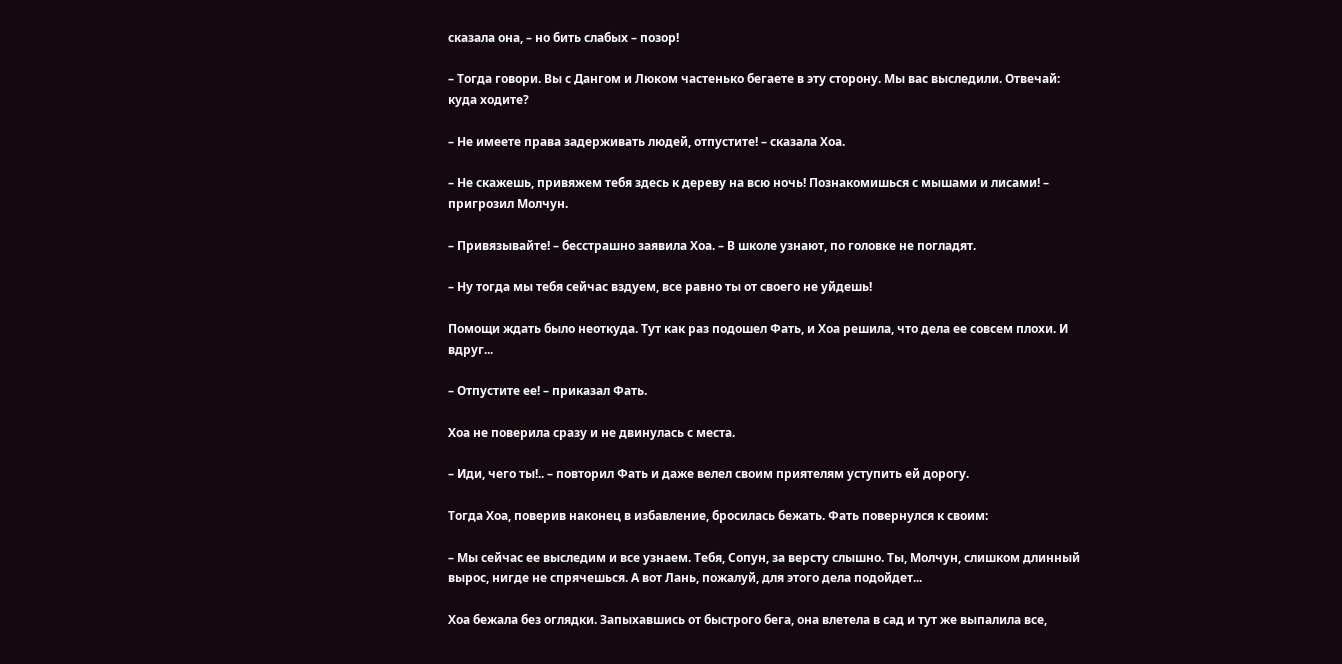сказала она, – но бить слабых – позор!

– Тогда говори. Вы с Дангом и Люком частенько бегаете в эту сторону. Мы вас выследили. Отвечай: куда ходите?

– Не имеете права задерживать людей, отпустите! – сказала Хоа.

– Не скажешь, привяжем тебя здесь к дереву на всю ночь! Познакомишься с мышами и лисами! – пригрозил Молчун.

– Привязывайте! – бесстрашно заявила Хоа. – В школе узнают, по головке не погладят.

– Ну тогда мы тебя сейчас вздуем, все равно ты от своего не уйдешь!

Помощи ждать было неоткуда. Тут как раз подошел Фать, и Хоа решила, что дела ее совсем плохи. И вдруг...

– Отпустите ее! – приказал Фать.

Хоа не поверила сразу и не двинулась с места.

– Иди, чего ты!.. – повторил Фать и даже велел своим приятелям уступить ей дорогу.

Тогда Хоа, поверив наконец в избавление, бросилась бежать. Фать повернулся к своим:

– Мы сейчас ее выследим и все узнаем. Тебя, Сопун, за версту слышно. Ты, Молчун, слишком длинный вырос, нигде не спрячешься. А вот Лань, пожалуй, для этого дела подойдет...

Хоа бежала без оглядки. Запыхавшись от быстрого бега, она влетела в сад и тут же выпалила все,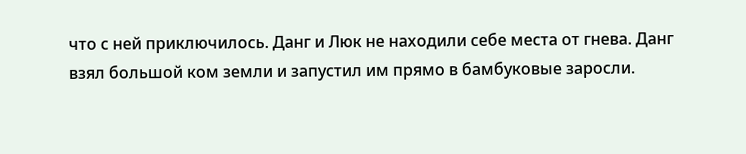что с ней приключилось. Данг и Люк не находили себе места от гнева. Данг взял большой ком земли и запустил им прямо в бамбуковые заросли.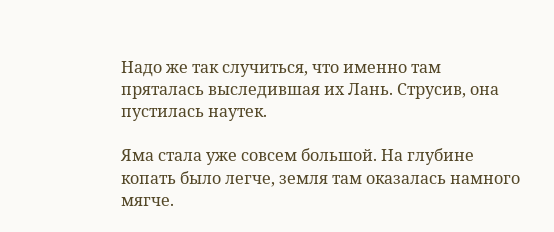Надо же так случиться, что именно там пряталась выследившая их Лань. Струсив, она пустилась наутек.

Яма стала уже совсем большой. На глубине копать было легче, земля там оказалась намного мягче.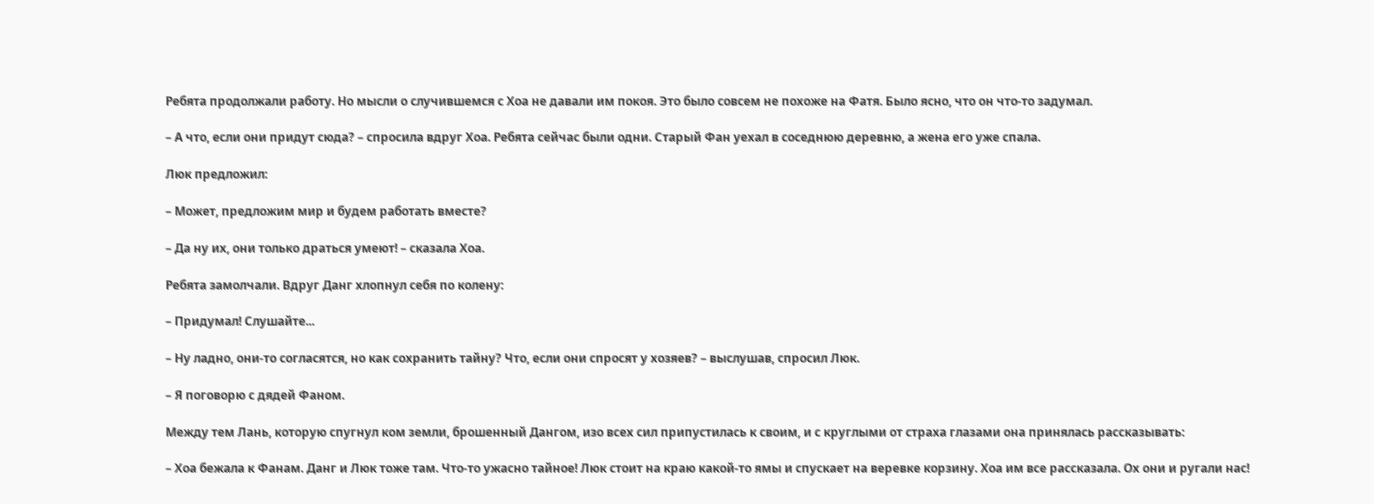Ребята продолжали работу. Но мысли о случившемся с Хоа не давали им покоя. Это было совсем не похоже на Фатя. Было ясно, что он что-то задумал.

– А что, если они придут сюда? – спросила вдруг Хоа. Ребята сейчас были одни. Старый Фан уехал в соседнюю деревню, а жена его уже спала.

Люк предложил:

– Может, предложим мир и будем работать вместе?

– Да ну их, они только драться умеют! – сказала Хоа.

Ребята замолчали. Вдруг Данг хлопнул себя по колену:

– Придумал! Слушайте...

– Ну ладно, они-то согласятся, но как сохранить тайну? Что, если они спросят у хозяев? – выслушав, спросил Люк.

– Я поговорю с дядей Фаном.

Между тем Лань, которую спугнул ком земли, брошенный Дангом, изо всех сил припустилась к своим, и с круглыми от страха глазами она принялась рассказывать:

– Хоа бежала к Фанам. Данг и Люк тоже там. Что-то ужасно тайное! Люк стоит на краю какой-то ямы и спускает на веревке корзину. Хоа им все рассказала. Ох они и ругали нас!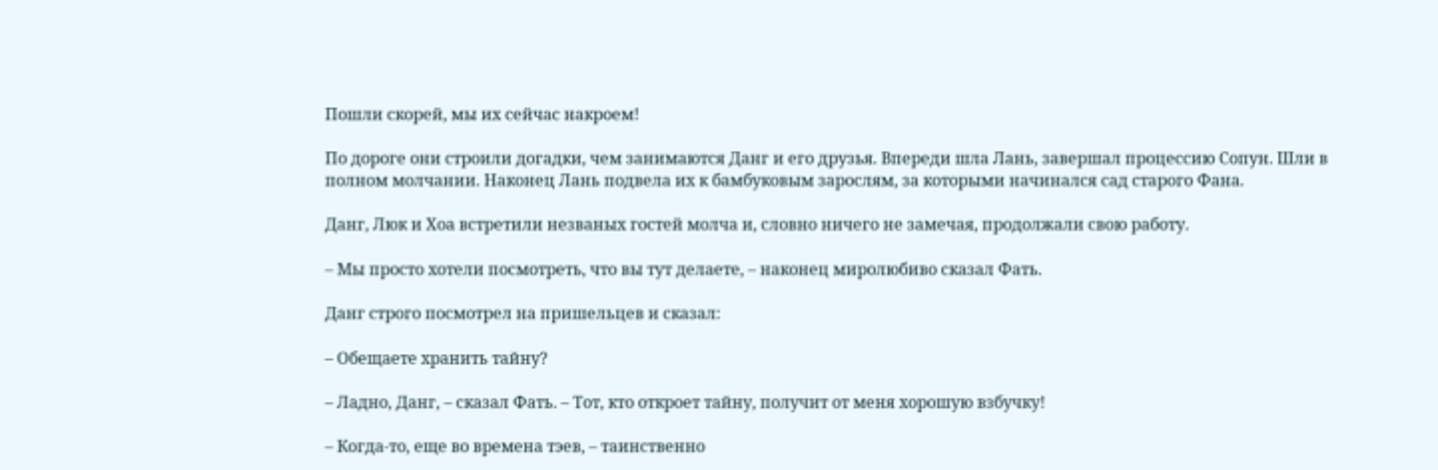Пошли скорей, мы их сейчас накроем!

По дороге они строили догадки, чем занимаются Данг и его друзья. Впереди шла Лань, завершал процессию Сопун. Шли в полном молчании. Наконец Лань подвела их к бамбуковым зарослям, за которыми начинался сад старого Фана.

Данг, Люк и Хоа встретили незваных гостей молча и, словно ничего не замечая, продолжали свою работу.

– Мы просто хотели посмотреть, что вы тут делаете, – наконец миролюбиво сказал Фать.

Данг строго посмотрел на пришельцев и сказал:

– Обещаете хранить тайну?

– Ладно, Данг, – сказал Фать. – Тот, кто откроет тайну, получит от меня хорошую взбучку!

– Когда-то, еще во времена тэев, – таинственно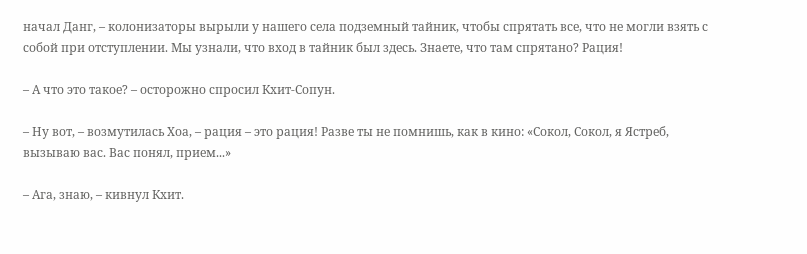начал Данг, – колонизаторы вырыли у нашего села подземный тайник, чтобы спрятать все, что не могли взять с собой при отступлении. Мы узнали, что вход в тайник был здесь. Знаете, что там спрятано? Рация!

– А что это такое? – осторожно спросил Кхит-Сопун.

– Ну вот, – возмутилась Хоа, – рация – это рация! Разве ты не помнишь, как в кино: «Сокол, Сокол, я Ястреб, вызываю вас. Вас понял, прием...»

– Ага, знаю, – кивнул Кхит.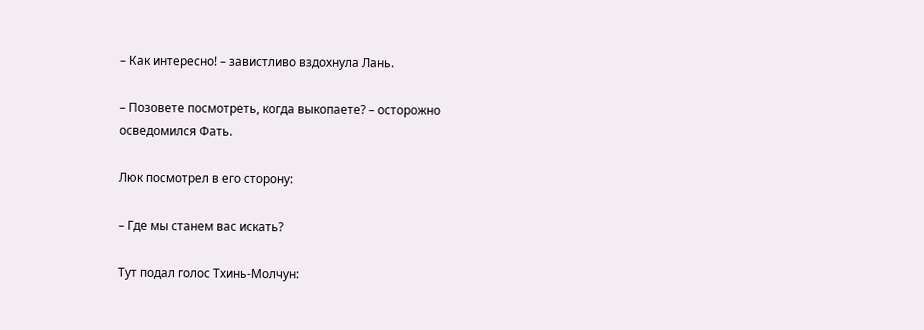– Как интересно! – завистливо вздохнула Лань.

– Позовете посмотреть, когда выкопаете? – осторожно осведомился Фать.

Люк посмотрел в его сторону:

– Где мы станем вас искать?

Тут подал голос Тхинь-Молчун: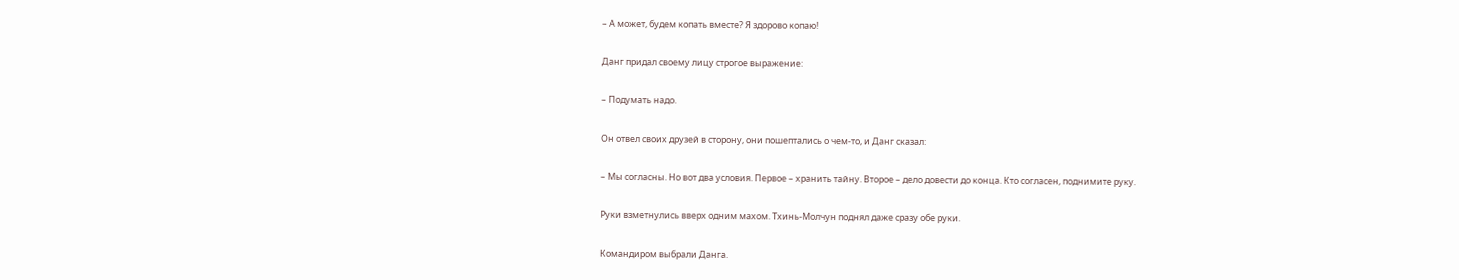– А может, будем копать вместе? Я здорово копаю!

Данг придал своему лицу строгое выражение:

– Подумать надо.

Он отвел своих друзей в сторону, они пошептались о чем-то, и Данг сказал:

– Мы согласны. Но вот два условия. Первое – хранить тайну. Второе – дело довести до конца. Кто согласен, поднимите руку.

Руки взметнулись вверх одним махом. Тхинь-Молчун поднял даже сразу обе руки.

Командиром выбрали Данга.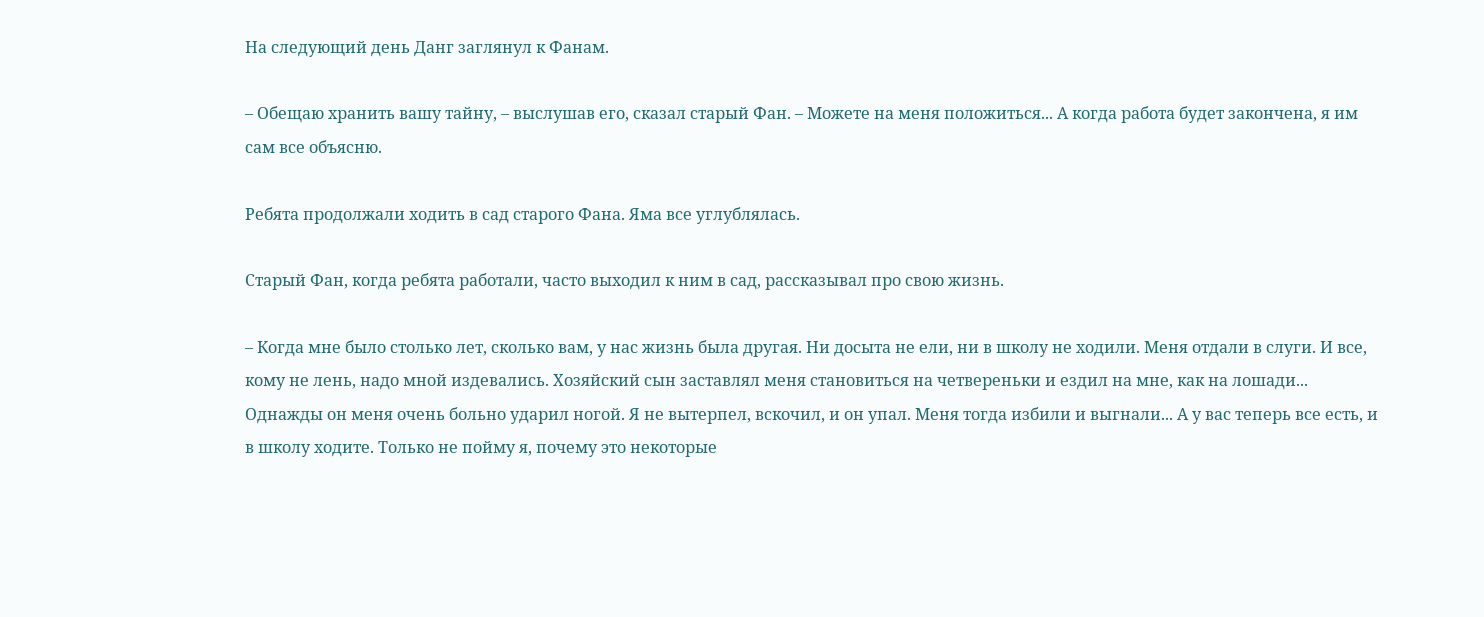На следующий день Данг заглянул к Фанам.

– Обещаю хранить вашу тайну, – выслушав его, сказал старый Фан. – Можете на меня положиться... А когда работа будет закончена, я им сам все объясню.

Ребята продолжали ходить в сад старого Фана. Яма все углублялась.

Старый Фан, когда ребята работали, часто выходил к ним в сад, рассказывал про свою жизнь.

– Когда мне было столько лет, сколько вам, у нас жизнь была другая. Ни досыта не ели, ни в школу не ходили. Меня отдали в слуги. И все, кому не лень, надо мной издевались. Хозяйский сын заставлял меня становиться на четвереньки и ездил на мне, как на лошади... Однажды он меня очень больно ударил ногой. Я не вытерпел, вскочил, и он упал. Меня тогда избили и выгнали... А у вас теперь все есть, и в школу ходите. Только не пойму я, почему это некоторые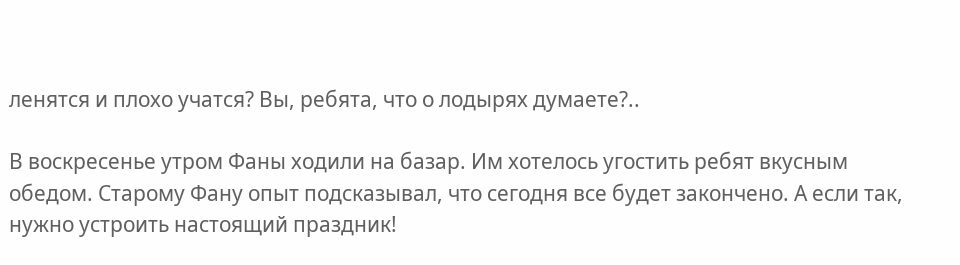ленятся и плохо учатся? Вы, ребята, что о лодырях думаете?..

В воскресенье утром Фаны ходили на базар. Им хотелось угостить ребят вкусным обедом. Старому Фану опыт подсказывал, что сегодня все будет закончено. А если так, нужно устроить настоящий праздник!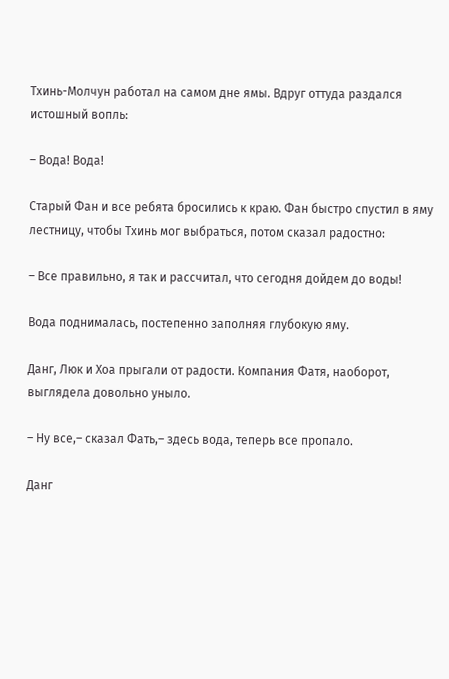Тхинь-Молчун работал на самом дне ямы. Вдруг оттуда раздался истошный вопль:

– Вода! Вода!

Старый Фан и все ребята бросились к краю. Фан быстро спустил в яму лестницу, чтобы Тхинь мог выбраться, потом сказал радостно:

– Все правильно, я так и рассчитал, что сегодня дойдем до воды!

Вода поднималась, постепенно заполняя глубокую яму.

Данг, Люк и Хоа прыгали от радости. Компания Фатя, наоборот, выглядела довольно уныло.

– Ну все,– сказал Фать,– здесь вода, теперь все пропало.

Данг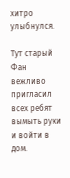хитро улыбнулся.

Тут старый Фан вежливо пригласил всех ребят вымыть руки и войти в дом.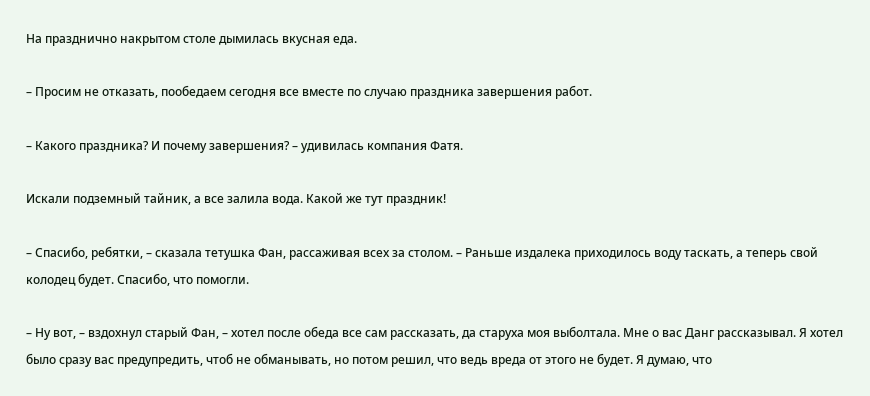На празднично накрытом столе дымилась вкусная еда.

– Просим не отказать, пообедаем сегодня все вместе по случаю праздника завершения работ.

– Какого праздника? И почему завершения? – удивилась компания Фатя.

Искали подземный тайник, а все залила вода. Какой же тут праздник!

– Спасибо, ребятки, – сказала тетушка Фан, рассаживая всех за столом. – Раньше издалека приходилось воду таскать, а теперь свой колодец будет. Спасибо, что помогли.

– Ну вот, – вздохнул старый Фан, – хотел после обеда все сам рассказать, да старуха моя выболтала. Мне о вас Данг рассказывал. Я хотел было сразу вас предупредить, чтоб не обманывать, но потом решил, что ведь вреда от этого не будет. Я думаю, что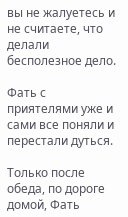вы не жалуетесь и не считаете, что делали бесполезное дело.

Фать с приятелями уже и сами все поняли и перестали дуться.

Только после обеда, по дороге домой, Фать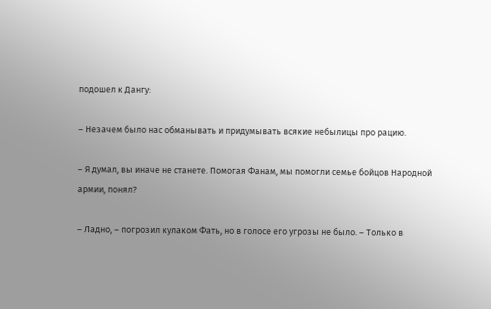подошел к Дангу:

– Незачем было нас обманывать и придумывать всякие небылицы про рацию.

– Я думал, вы иначе не станете. Помогая Фанам, мы помогли семье бойцов Народной армии, понял?

– Ладно, – погрозил кулаком Фать, но в голосе его угрозы не было. – Только в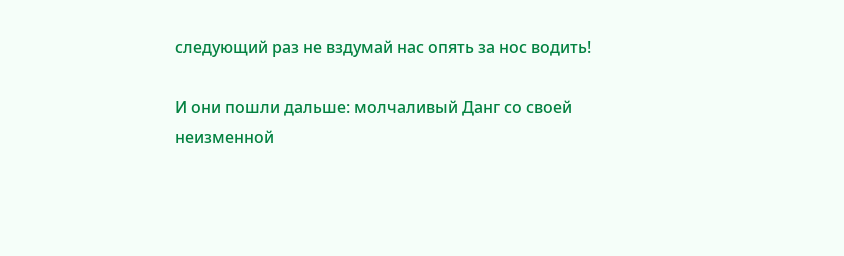следующий раз не вздумай нас опять за нос водить!

И они пошли дальше: молчаливый Данг со своей неизменной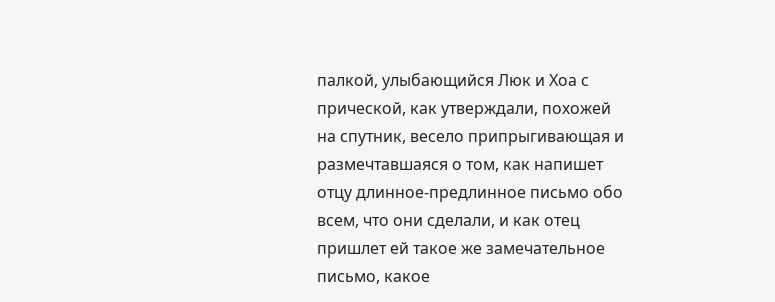палкой, улыбающийся Люк и Хоа с прической, как утверждали, похожей на спутник, весело припрыгивающая и размечтавшаяся о том, как напишет отцу длинное-предлинное письмо обо всем, что они сделали, и как отец пришлет ей такое же замечательное письмо, какое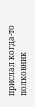прислал когда-то полковник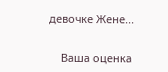девочке Жене...


    Ваша оценка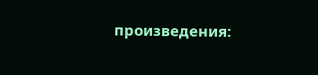произведения: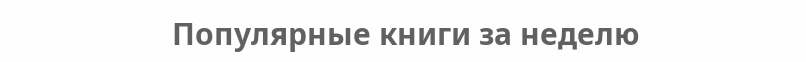Популярные книги за неделю